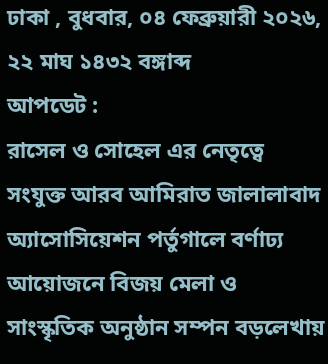ঢাকা , বুধবার, ০৪ ফেব্রুয়ারী ২০২৬, ২২ মাঘ ১৪৩২ বঙ্গাব্দ
আপডেট :
রাসেল ও সোহেল এর নেতৃত্বে সংযুক্ত আরব আমিরাত জালালাবাদ অ্যাসোসিয়েশন পর্তুগালে বর্ণাঢ্য আয়োজনে বিজয় মেলা ও সাংস্কৃতিক অনুষ্ঠান সম্পন বড়লেখায়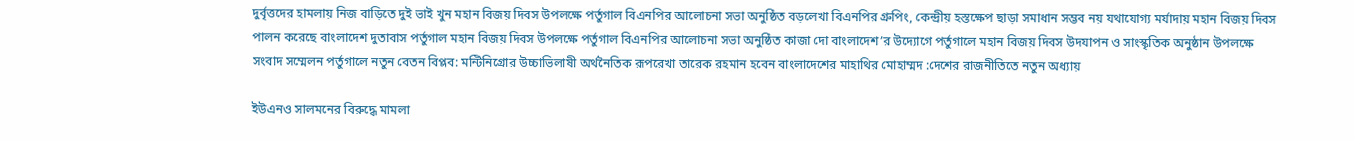দুর্বৃত্তদের হামলায় নিজ বাড়িতে দুই ভাই খুন মহান বিজয় দিবস উপলক্ষে পর্তুগাল বিএনপির আলোচনা সভা অনুষ্ঠিত বড়লেখা বিএনপির গ্রুপিং, কেন্দ্রীয় হস্তক্ষেপ ছাড়া সমাধান সম্ভব নয় যথাযোগ্য মর্যাদায় মহান বিজয় দিবস পালন করেছে বাংলাদেশ দুতাবাস পর্তুগাল মহান বিজয় দিবস উপলক্ষে পর্তুগাল বিএনপির আলোচনা সভা অনুষ্ঠিত কাজা দো বাংলাদেশ’র উদ্যোগে পর্তুগালে মহান বিজয় দিবস উদযাপন ও সাংস্কৃতিক অনুষ্ঠান উপলক্ষে সংবাদ সম্মেলন পর্তুগালে নতুন বেতন বিপ্লব: মন্টিনিগ্রোর উচ্চাভিলাষী অর্থনৈতিক রূপরেখা তারেক রহমান হবেন বাংলাদেশের মাহাথির মোহাম্মদ :দেশের রাজনীতিতে নতুন অধ্যায়

ইউএনও সালমনের বিরুদ্ধে মামলা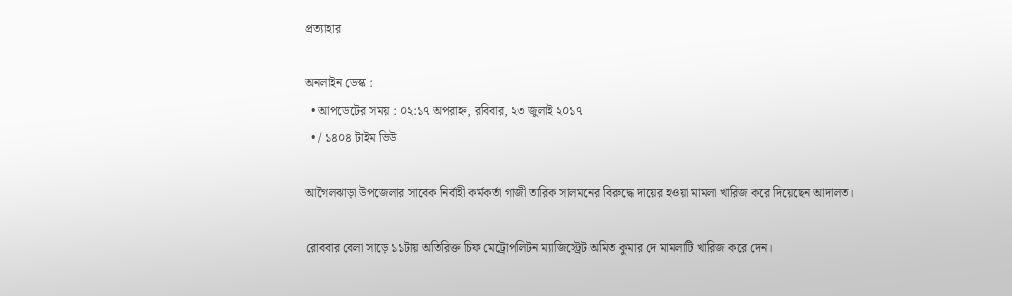প্রত্যাহার

অনলাইন ডেস্ক :
  • আপডেটের সময় : ০২:১৭ অপরাহ্ন, রবিবার, ২৩ জুলাই ২০১৭
  • / ১৪০৪ টাইম ভিউ

আগৈলঝাড়া উপজেলার সাবেক নির্বাহী কর্মকর্তা গাজী তারিক সালমনের বিরুদ্ধে দায়ের হওয়া মামলা খারিজ করে দিয়েছেন আদালত।

রোববার বেলা সাড়ে ১১টায় অতিরিক্ত চিফ মেট্রোপলিটন ম্যাজিস্ট্রেট অমিত কুমার দে মামলাটি খারিজ করে দেন।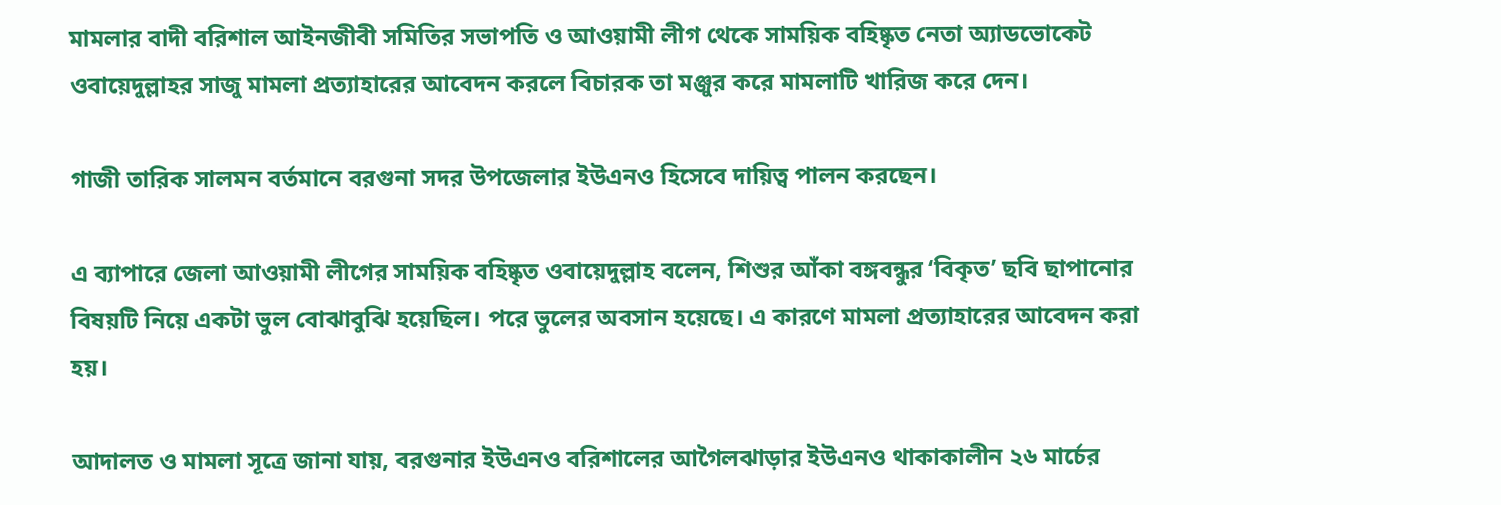মামলার বাদী বরিশাল আইনজীবী সমিতির সভাপতি ও আওয়ামী লীগ থেকে সাময়িক বহিষ্কৃত নেতা অ্যাডভোকেট ওবায়েদুল্লাহর সাজু মামলা প্রত্যাহারের আবেদন করলে বিচারক তা মঞ্জুর করে মামলাটি খারিজ করে দেন।

গাজী তারিক সালমন বর্তমানে বরগুনা সদর উপজেলার ইউএনও হিসেবে দায়িত্ব পালন করছেন।

এ ব্যাপারে জেলা আওয়ামী লীগের সাময়িক বহিষ্কৃত ওবায়েদুল্লাহ বলেন, শিশুর আঁকা বঙ্গবন্ধুর ‘বিকৃত’ ছবি ছাপানোর বিষয়টি নিয়ে একটা ভুল বোঝাবুঝি হয়েছিল। পরে ভুলের অবসান হয়েছে। এ কারণে মামলা প্রত্যাহারের আবেদন করা হয়।

আদালত ও মামলা সূত্রে জানা যায়, বরগুনার ইউএনও বরিশালের আগৈলঝাড়ার ইউএনও থাকাকালীন ২৬ মার্চের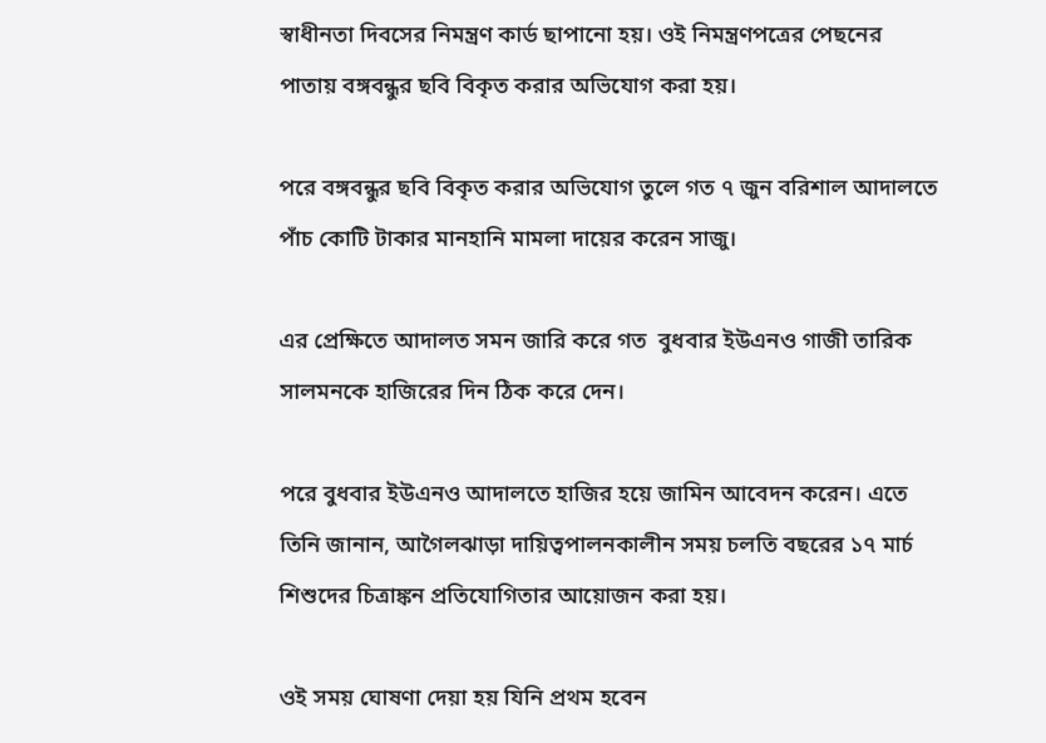স্বাধীনতা দিবসের নিমন্ত্রণ কার্ড ছাপানো হয়। ওই নিমন্ত্রণপত্রের পেছনের পাতায় বঙ্গবন্ধুর ছবি বিকৃত করার অভিযোগ করা হয়।

পরে বঙ্গবন্ধুর ছবি বিকৃত করার অভিযোগ তুলে গত ৭ জুন বরিশাল আদালতে পাঁচ কোটি টাকার মানহানি মামলা দায়ের করেন সাজু।

এর প্রেক্ষিতে আদালত সমন জারি করে গত  বুধবার ইউএনও গাজী তারিক সালমনকে হাজিরের দিন ঠিক করে দেন।

পরে বুধবার ইউএনও আদালতে হাজির হয়ে জামিন আবেদন করেন। এতে তিনি জানান, আগৈলঝাড়া দায়িত্বপালনকালীন সময় চলতি বছরের ১৭ মার্চ শিশুদের চিত্রাঙ্কন প্রতিযোগিতার আয়োজন করা হয়।

ওই সময় ঘোষণা দেয়া হয় যিনি প্রথম হবেন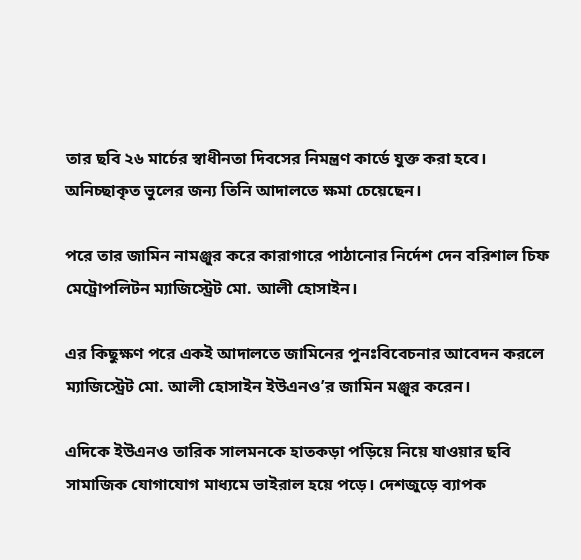তার ছবি ২৬ মার্চের স্বাধীনতা দিবসের নিমন্ত্রণ কার্ডে যুক্ত করা হবে। অনিচ্ছাকৃত ভুলের জন্য তিনি আদালতে ক্ষমা চেয়েছেন।

পরে তার জামিন নামঞ্জুর করে কারাগারে পাঠানোর নির্দেশ দেন বরিশাল চিফ মেট্রোপলিটন ম্যাজিস্ট্রেট মো. আলী হোসাইন।

এর কিছুক্ষণ পরে একই আদালতে জামিনের পুনঃবিবেচনার আবেদন করলে ম্যাজিস্ট্রেট মো. আলী হোসাইন ইউএনও’র জামিন মঞ্জুর করেন।

এদিকে ইউএনও তারিক সালমনকে হাতকড়া পড়িয়ে নিয়ে যাওয়ার ছবি সামাজিক যোগাযোগ মাধ্যমে ভাইরাল হয়ে পড়ে। দেশজুড়ে ব্যাপক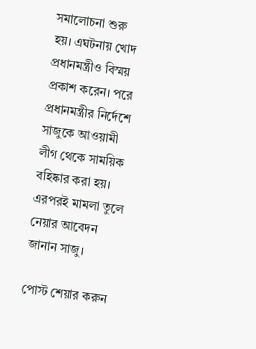সমালোচনা শুরু হয়। এঘটনায় খোদ প্রধানমন্ত্রীও বিস্ময় প্রকাশ করেন। পরে প্রধানমন্ত্রীর নির্দেশে সাজুকে আওয়ামী লীগ থেকে সাময়িক বহিষ্কার করা হয়। এরপরই মামলা তুলে নেয়ার আবেদন জানান সাজু।

পোস্ট শেয়ার করুন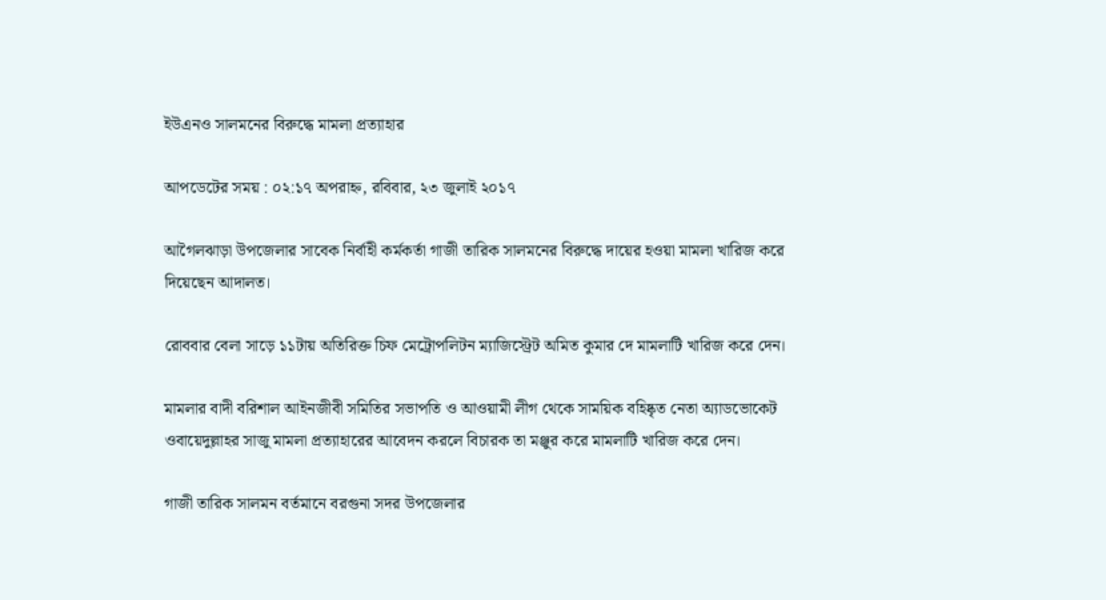ইউএনও সালমনের বিরুদ্ধে মামলা প্রত্যাহার

আপডেটের সময় : ০২:১৭ অপরাহ্ন, রবিবার, ২৩ জুলাই ২০১৭

আগৈলঝাড়া উপজেলার সাবেক নির্বাহী কর্মকর্তা গাজী তারিক সালমনের বিরুদ্ধে দায়ের হওয়া মামলা খারিজ করে দিয়েছেন আদালত।

রোববার বেলা সাড়ে ১১টায় অতিরিক্ত চিফ মেট্রোপলিটন ম্যাজিস্ট্রেট অমিত কুমার দে মামলাটি খারিজ করে দেন।

মামলার বাদী বরিশাল আইনজীবী সমিতির সভাপতি ও আওয়ামী লীগ থেকে সাময়িক বহিষ্কৃত নেতা অ্যাডভোকেট ওবায়েদুল্লাহর সাজু মামলা প্রত্যাহারের আবেদন করলে বিচারক তা মঞ্জুর করে মামলাটি খারিজ করে দেন।

গাজী তারিক সালমন বর্তমানে বরগুনা সদর উপজেলার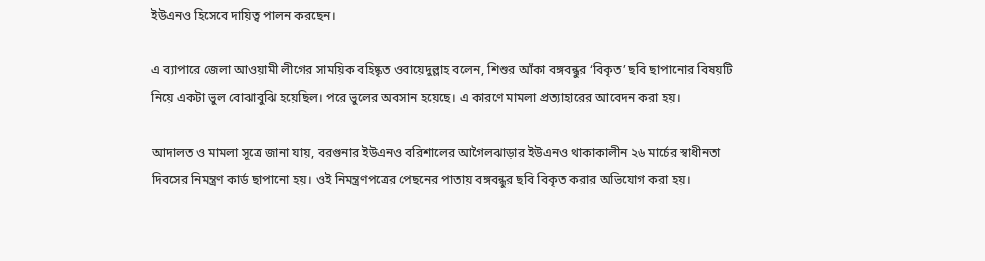ইউএনও হিসেবে দায়িত্ব পালন করছেন।

এ ব্যাপারে জেলা আওয়ামী লীগের সাময়িক বহিষ্কৃত ওবায়েদুল্লাহ বলেন, শিশুর আঁকা বঙ্গবন্ধুর ‘বিকৃত’ ছবি ছাপানোর বিষয়টি নিয়ে একটা ভুল বোঝাবুঝি হয়েছিল। পরে ভুলের অবসান হয়েছে। এ কারণে মামলা প্রত্যাহারের আবেদন করা হয়।

আদালত ও মামলা সূত্রে জানা যায়, বরগুনার ইউএনও বরিশালের আগৈলঝাড়ার ইউএনও থাকাকালীন ২৬ মার্চের স্বাধীনতা দিবসের নিমন্ত্রণ কার্ড ছাপানো হয়। ওই নিমন্ত্রণপত্রের পেছনের পাতায় বঙ্গবন্ধুর ছবি বিকৃত করার অভিযোগ করা হয়।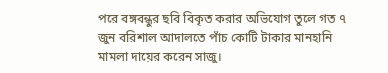পরে বঙ্গবন্ধুর ছবি বিকৃত করার অভিযোগ তুলে গত ৭ জুন বরিশাল আদালতে পাঁচ কোটি টাকার মানহানি মামলা দায়ের করেন সাজু।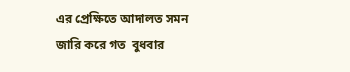এর প্রেক্ষিতে আদালত সমন জারি করে গত  বুধবার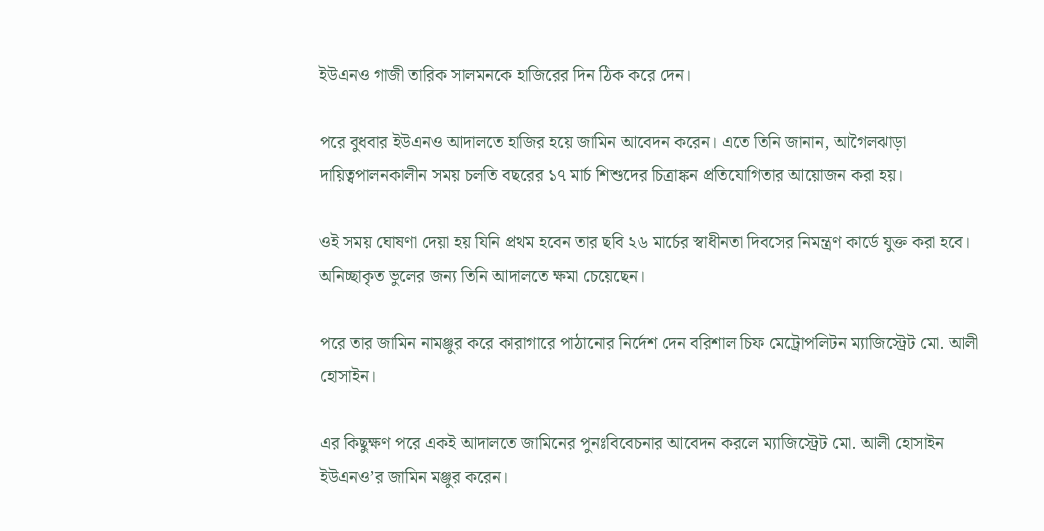ইউএনও গাজী তারিক সালমনকে হাজিরের দিন ঠিক করে দেন।

পরে বুধবার ইউএনও আদালতে হাজির হয়ে জামিন আবেদন করেন। এতে তিনি জানান, আগৈলঝাড়া দায়িত্বপালনকালীন সময় চলতি বছরের ১৭ মার্চ শিশুদের চিত্রাঙ্কন প্রতিযোগিতার আয়োজন করা হয়।

ওই সময় ঘোষণা দেয়া হয় যিনি প্রথম হবেন তার ছবি ২৬ মার্চের স্বাধীনতা দিবসের নিমন্ত্রণ কার্ডে যুক্ত করা হবে। অনিচ্ছাকৃত ভুলের জন্য তিনি আদালতে ক্ষমা চেয়েছেন।

পরে তার জামিন নামঞ্জুর করে কারাগারে পাঠানোর নির্দেশ দেন বরিশাল চিফ মেট্রোপলিটন ম্যাজিস্ট্রেট মো. আলী হোসাইন।

এর কিছুক্ষণ পরে একই আদালতে জামিনের পুনঃবিবেচনার আবেদন করলে ম্যাজিস্ট্রেট মো. আলী হোসাইন ইউএনও’র জামিন মঞ্জুর করেন।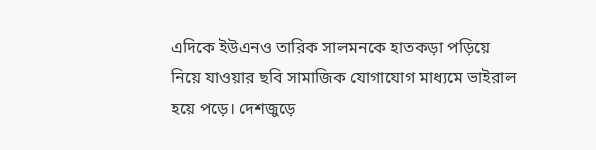এদিকে ইউএনও তারিক সালমনকে হাতকড়া পড়িয়ে নিয়ে যাওয়ার ছবি সামাজিক যোগাযোগ মাধ্যমে ভাইরাল হয়ে পড়ে। দেশজুড়ে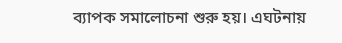ব্যাপক সমালোচনা শুরু হয়। এঘটনায়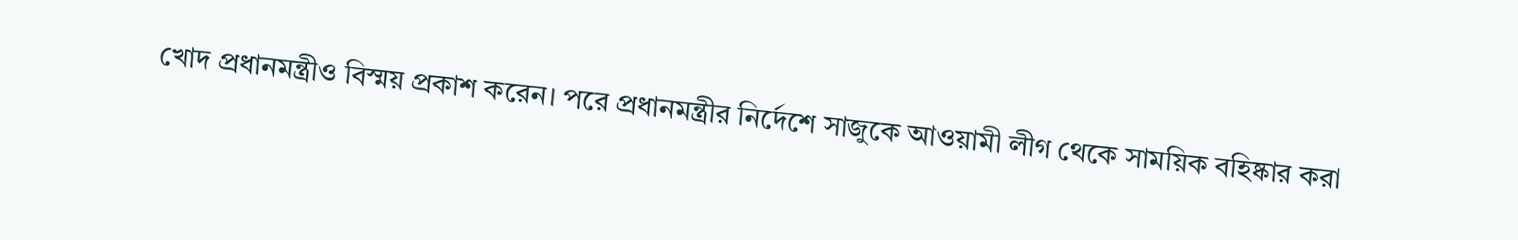খোদ প্রধানমন্ত্রীও বিস্ময় প্রকাশ করেন। পরে প্রধানমন্ত্রীর নির্দেশে সাজুকে আওয়ামী লীগ থেকে সাময়িক বহিষ্কার করা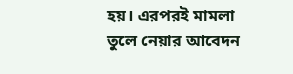হয়। এরপরই মামলা তুলে নেয়ার আবেদন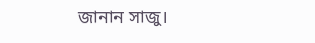জানান সাজু।